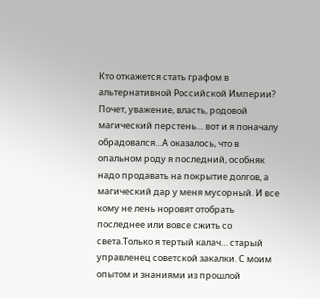Кто откажется стать графом в альтернативной Российской Империи? Почет, уважение, власть, родовой магический перстень… вот и я поначалу обрадовался…А оказалось, что в опальном роду я последний, особняк надо продавать на покрытие долгов, а магический дар у меня мусорный. И все кому не лень норовят отобрать последнее или вовсе сжить со света.Только я тертый калач… старый управленец советской закалки. С моим опытом и знаниями из прошлой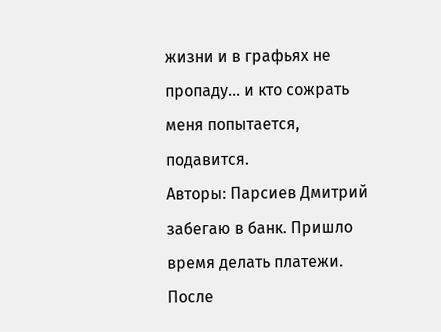жизни и в графьях не пропаду… и кто сожрать меня попытается, подавится.
Авторы: Парсиев Дмитрий
забегаю в банк. Пришло время делать платежи. После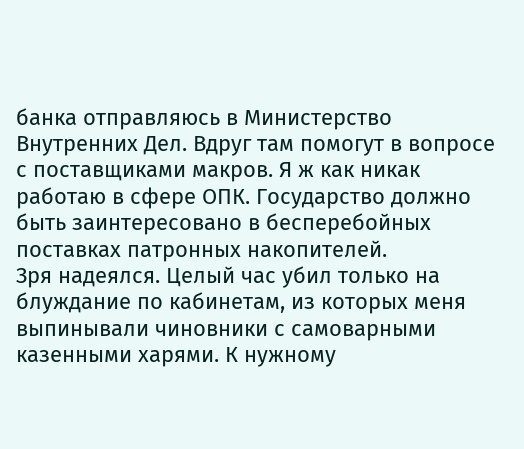банка отправляюсь в Министерство Внутренних Дел. Вдруг там помогут в вопросе с поставщиками макров. Я ж как никак работаю в сфере ОПК. Государство должно быть заинтересовано в бесперебойных поставках патронных накопителей.
Зря надеялся. Целый час убил только на блуждание по кабинетам, из которых меня выпинывали чиновники с самоварными казенными харями. К нужному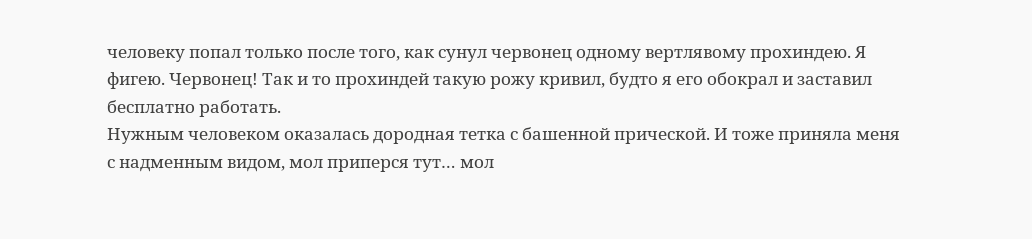человеку попал только после того, как сунул червонец одному вертлявому прохиндею. Я фигею. Червонец! Так и то прохиндей такую рожу кривил, будто я его обокрал и заставил бесплатно работать.
Нужным человеком оказалась дородная тетка с башенной прической. И тоже приняла меня с надменным видом, мол приперся тут… мол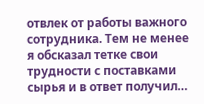отвлек от работы важного сотрудника. Тем не менее я обсказал тетке свои трудности с поставками сырья и в ответ получил…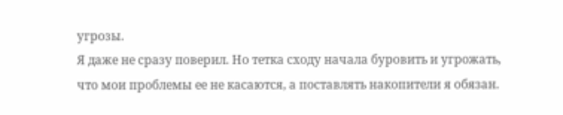угрозы.
Я даже не сразу поверил. Но тетка сходу начала буровить и угрожать, что мои проблемы ее не касаются, а поставлять накопители я обязан.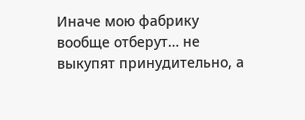Иначе мою фабрику вообще отберут… не выкупят принудительно, а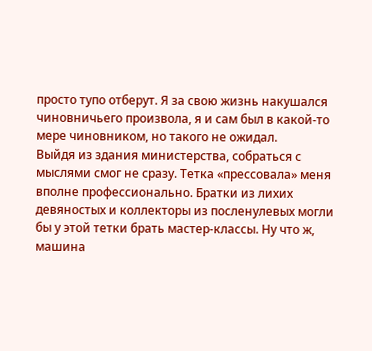просто тупо отберут. Я за свою жизнь накушался чиновничьего произвола, я и сам был в какой-то мере чиновником, но такого не ожидал.
Выйдя из здания министерства, собраться с мыслями смог не сразу. Тетка «прессовала» меня вполне профессионально. Братки из лихих девяностых и коллекторы из посленулевых могли бы у этой тетки брать мастер-классы. Ну что ж, машина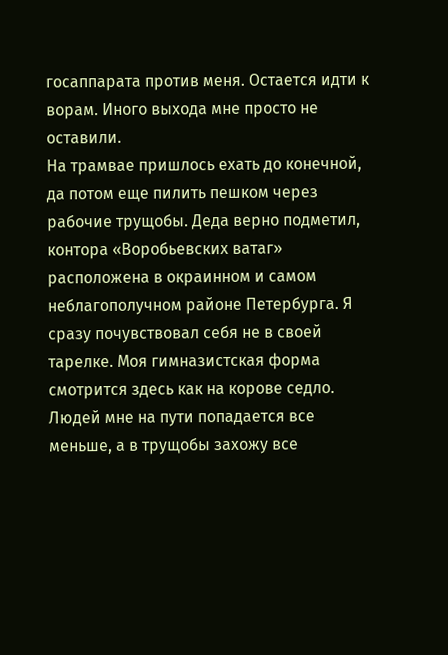госаппарата против меня. Остается идти к ворам. Иного выхода мне просто не оставили.
На трамвае пришлось ехать до конечной, да потом еще пилить пешком через рабочие трущобы. Деда верно подметил, контора «Воробьевских ватаг» расположена в окраинном и самом неблагополучном районе Петербурга. Я сразу почувствовал себя не в своей тарелке. Моя гимназистская форма смотрится здесь как на корове седло.
Людей мне на пути попадается все меньше, а в трущобы захожу все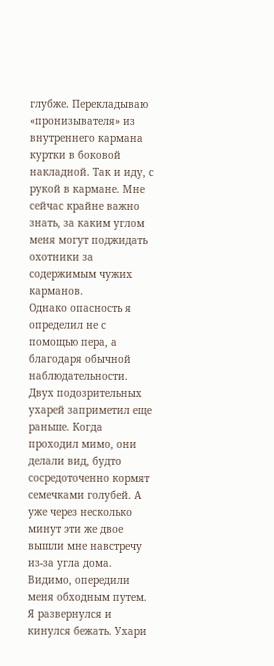глубже. Перекладываю «пронизывателя» из внутреннего кармана куртки в боковой накладной. Так и иду, с рукой в кармане. Мне сейчас крайне важно знать, за каким углом меня могут поджидать охотники за содержимым чужих карманов.
Однако опасность я определил не с помощью пера, а благодаря обычной наблюдательности. Двух подозрительных ухарей заприметил еще раньше. Когда проходил мимо, они делали вид, будто сосредоточенно кормят семечками голубей. А уже через несколько минут эти же двое вышли мне навстречу из-за угла дома. Видимо, опередили меня обходным путем.
Я развернулся и кинулся бежать. Ухари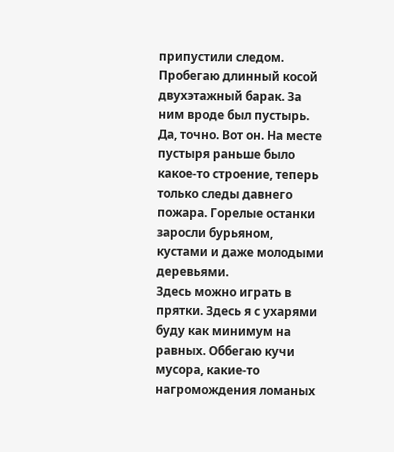припустили следом. Пробегаю длинный косой двухэтажный барак. За ним вроде был пустырь. Да, точно. Вот он. На месте пустыря раньше было какое-то строение, теперь только следы давнего пожара. Горелые останки заросли бурьяном, кустами и даже молодыми деревьями.
Здесь можно играть в прятки. Здесь я с ухарями буду как минимум на равных. Оббегаю кучи мусора, какие-то нагромождения ломаных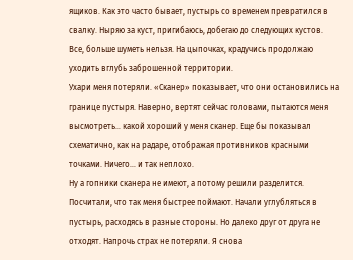ящиков. Как это часто бывает, пустырь со временем превратился в свалку. Ныряю за куст, пригибаюсь, добегаю до следующих кустов. Все, больше шуметь нельзя. На цыпочках, крадучись продолжаю уходить вглубь заброшенной территории.
Ухари меня потеряли. «Сканер» показывает, что они остановились на границе пустыря. Наверно, вертят сейчас головами, пытаются меня высмотреть… какой хороший у меня сканер. Еще бы показывал схематично, как на радаре, отображая противников красными точками. Ничего… и так неплохо.
Ну а гопники сканера не имеют, а потому решили разделится. Посчитали, что так меня быстрее поймают. Начали углубляться в пустырь, расходясь в разные стороны. Но далеко друг от друга не отходят. Напрочь страх не потеряли. Я снова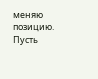меняю позицию. Пусть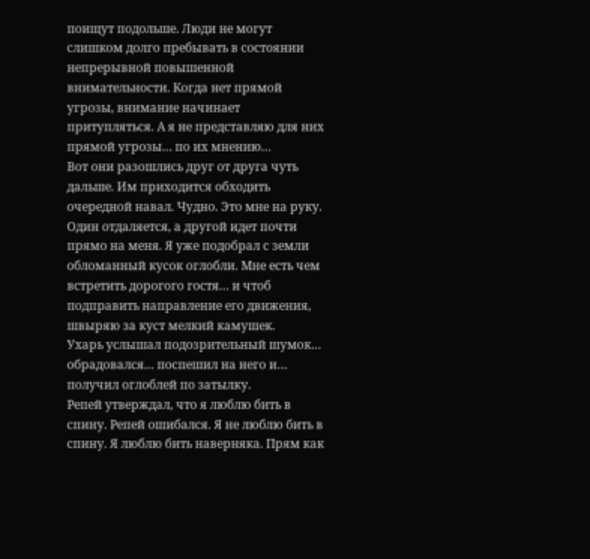поищут подольше. Люди не могут слишком долго пребывать в состоянии непрерывной повышенной внимательности. Когда нет прямой угрозы, внимание начинает притупляться. А я не представляю для них прямой угрозы… по их мнению…
Вот они разошлись друг от друга чуть дальше. Им приходится обходить очередной навал. Чудно. Это мне на руку. Один отдаляется, а другой идет почти прямо на меня. Я уже подобрал с земли обломанный кусок оглобли. Мне есть чем встретить дорогого гостя… и чтоб подправить направление его движения, швыряю за куст мелкий камушек.
Ухарь услышал подозрительный шумок… обрадовался… поспешил на него и… получил оглоблей по затылку.
Репей утверждал, что я люблю бить в спину. Репей ошибался. Я не люблю бить в спину. Я люблю бить наверняка. Прям как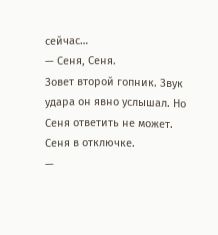сейчас…
— Сеня, Сеня.
Зовет второй гопник. Звук удара он явно услышал. Но Сеня ответить не может. Сеня в отключке.
—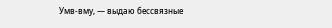Умв-вму, — выдаю бессвязные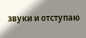звуки и отступаю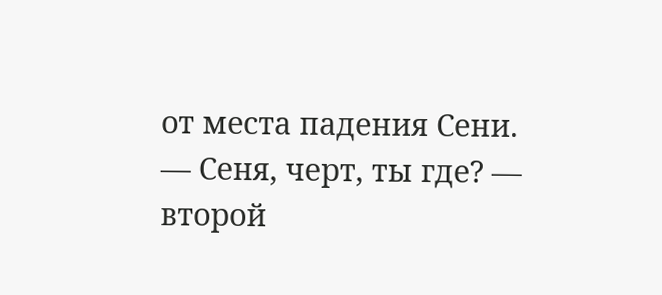от места падения Сени.
— Сеня, черт, ты где? — второй